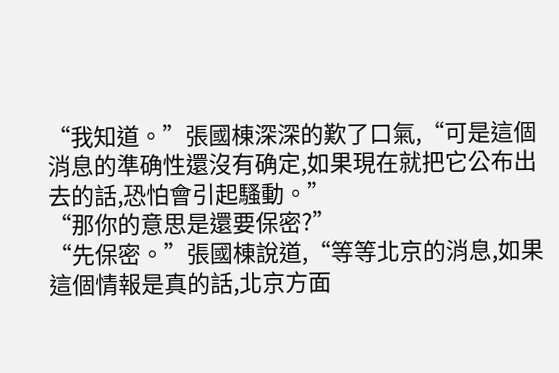“我知道。”張國棟深深的歎了口氣,“可是這個消息的準确性還沒有确定,如果現在就把它公布出去的話,恐怕會引起騷動。”
“那你的意思是還要保密?”
“先保密。”張國棟說道,“等等北京的消息,如果這個情報是真的話,北京方面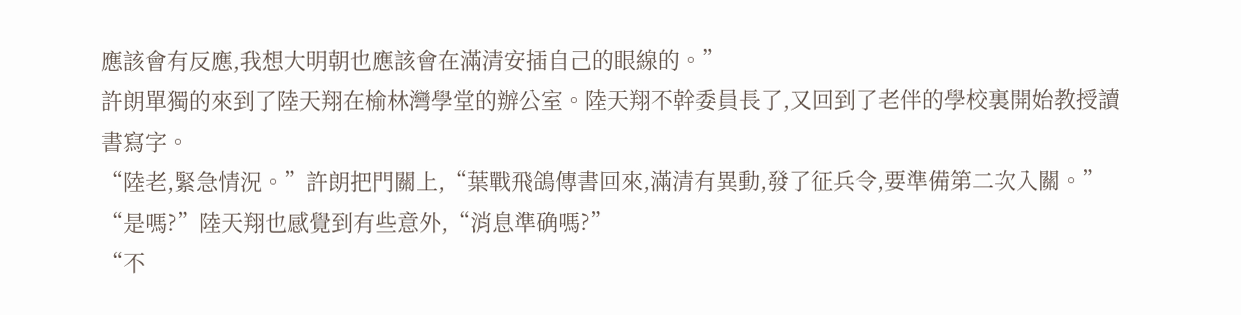應該會有反應,我想大明朝也應該會在滿清安插自己的眼線的。”
許朗單獨的來到了陸天翔在榆林灣學堂的辦公室。陸天翔不幹委員長了,又回到了老伴的學校裏開始教授讀書寫字。
“陸老,緊急情況。”許朗把門關上,“葉戰飛鴿傳書回來,滿清有異動,發了征兵令,要準備第二次入關。”
“是嗎?”陸天翔也感覺到有些意外,“消息準确嗎?”
“不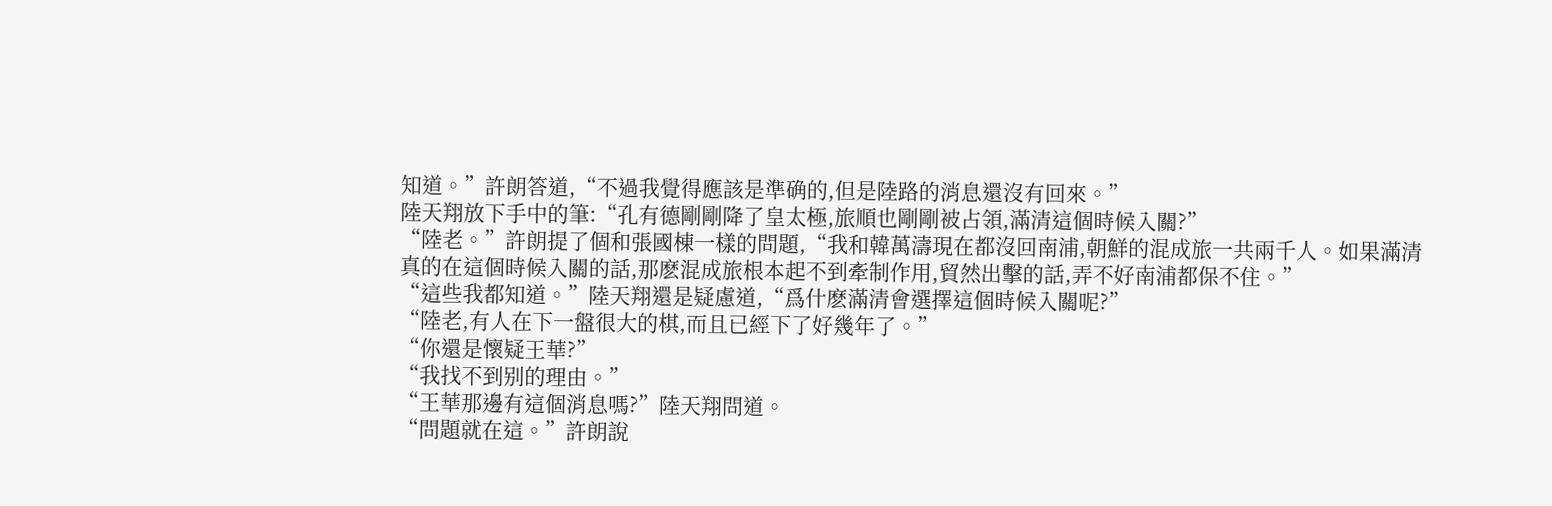知道。”許朗答道,“不過我覺得應該是準确的,但是陸路的消息還沒有回來。”
陸天翔放下手中的筆:“孔有德剛剛降了皇太極,旅順也剛剛被占領,滿清這個時候入關?”
“陸老。”許朗提了個和張國棟一樣的問題,“我和韓萬濤現在都沒回南浦,朝鮮的混成旅一共兩千人。如果滿清真的在這個時候入關的話,那麽混成旅根本起不到牽制作用,貿然出擊的話,弄不好南浦都保不住。”
“這些我都知道。”陸天翔還是疑慮道,“爲什麽滿清會選擇這個時候入關呢?”
“陸老,有人在下一盤很大的棋,而且已經下了好幾年了。”
“你還是懷疑王華?”
“我找不到别的理由。”
“王華那邊有這個消息嗎?”陸天翔問道。
“問題就在這。”許朗說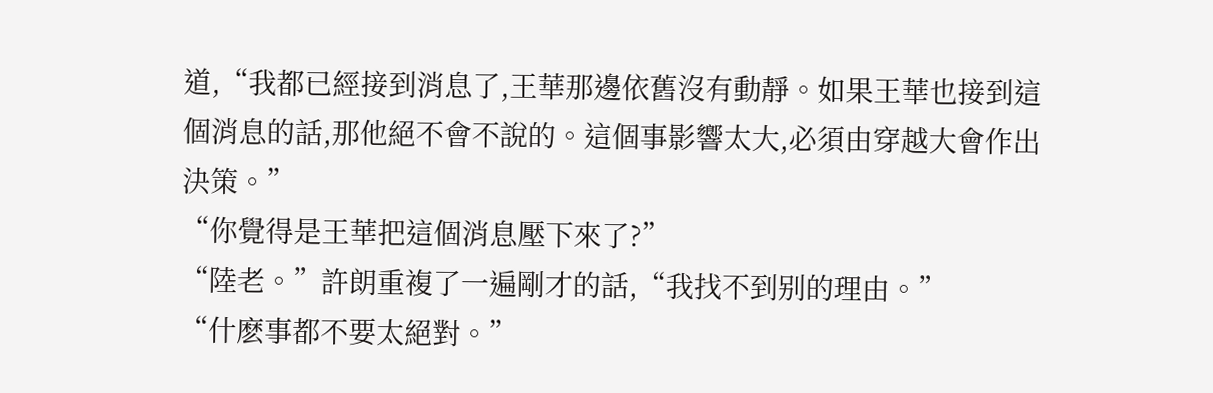道,“我都已經接到消息了,王華那邊依舊沒有動靜。如果王華也接到這個消息的話,那他絕不會不說的。這個事影響太大,必須由穿越大會作出決策。”
“你覺得是王華把這個消息壓下來了?”
“陸老。”許朗重複了一遍剛才的話,“我找不到别的理由。”
“什麽事都不要太絕對。”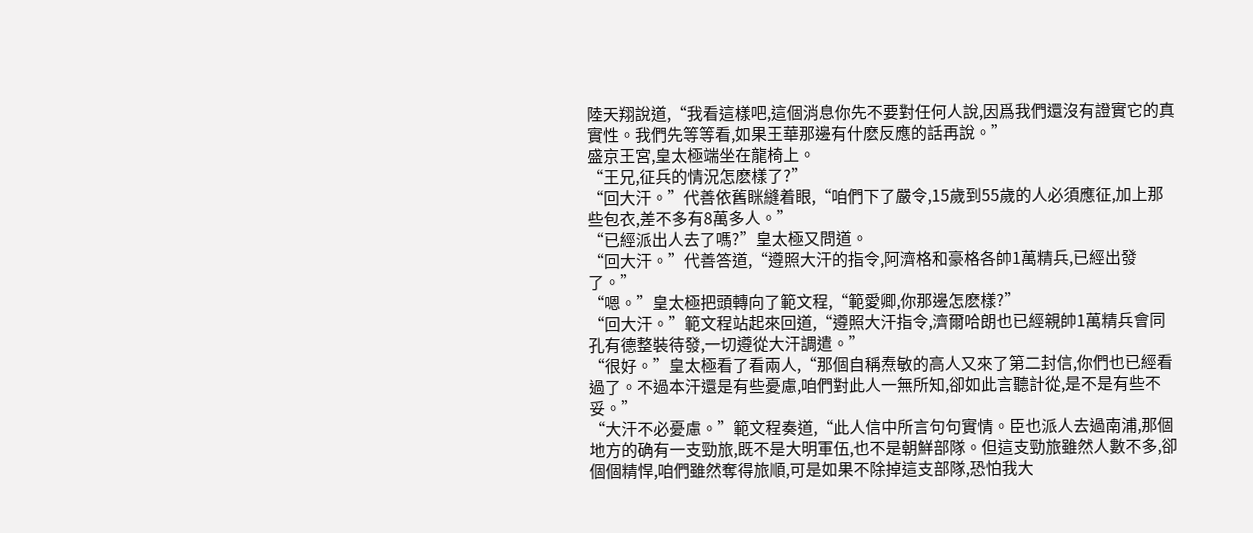陸天翔說道,“我看這樣吧,這個消息你先不要對任何人說,因爲我們還沒有證實它的真實性。我們先等等看,如果王華那邊有什麽反應的話再說。”
盛京王宮,皇太極端坐在龍椅上。
“王兄,征兵的情況怎麽樣了?”
“回大汗。”代善依舊眯縫着眼,“咱們下了嚴令,15歲到55歲的人必須應征,加上那些包衣,差不多有8萬多人。”
“已經派出人去了嗎?”皇太極又問道。
“回大汗。”代善答道,“遵照大汗的指令,阿濟格和豪格各帥1萬精兵,已經出發了。”
“嗯。”皇太極把頭轉向了範文程,“範愛卿,你那邊怎麽樣?”
“回大汗。”範文程站起來回道,“遵照大汗指令,濟爾哈朗也已經親帥1萬精兵會同孔有德整裝待發,一切遵從大汗調遣。”
“很好。”皇太極看了看兩人,“那個自稱焘敏的高人又來了第二封信,你們也已經看過了。不過本汗還是有些憂慮,咱們對此人一無所知,卻如此言聽計從,是不是有些不妥。”
“大汗不必憂慮。”範文程奏道,“此人信中所言句句實情。臣也派人去過南浦,那個地方的确有一支勁旅,既不是大明軍伍,也不是朝鮮部隊。但這支勁旅雖然人數不多,卻個個精悍,咱們雖然奪得旅順,可是如果不除掉這支部隊,恐怕我大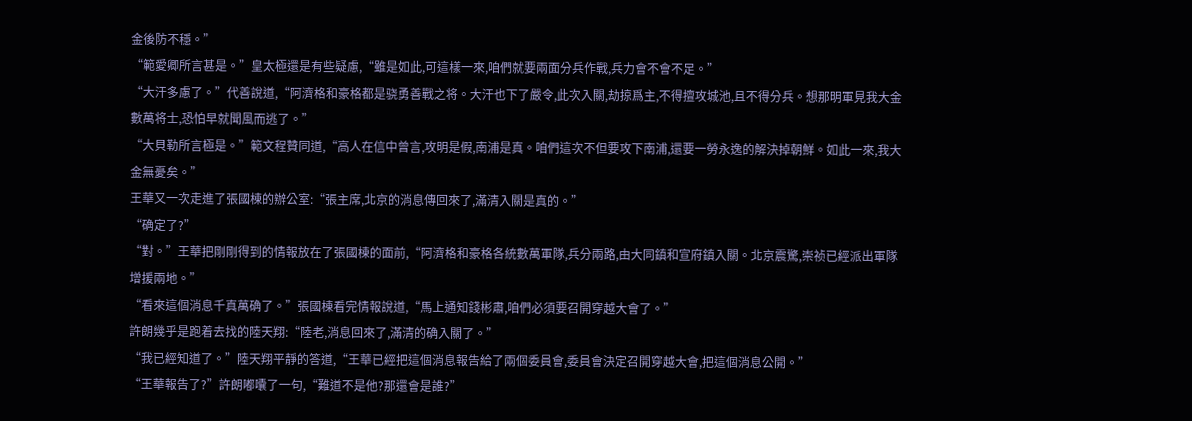金後防不穩。”
“範愛卿所言甚是。”皇太極還是有些疑慮,“雖是如此,可這樣一來,咱們就要兩面分兵作戰,兵力會不會不足。”
“大汗多慮了。”代善說道,“阿濟格和豪格都是骁勇善戰之将。大汗也下了嚴令,此次入關,劫掠爲主,不得擅攻城池,且不得分兵。想那明軍見我大金數萬将士,恐怕早就聞風而逃了。”
“大貝勒所言極是。”範文程贊同道,“高人在信中曾言,攻明是假,南浦是真。咱們這次不但要攻下南浦,還要一勞永逸的解決掉朝鮮。如此一來,我大金無憂矣。”
王華又一次走進了張國棟的辦公室:“張主席,北京的消息傳回來了,滿清入關是真的。”
“确定了?”
“對。”王華把剛剛得到的情報放在了張國棟的面前,“阿濟格和豪格各統數萬軍隊,兵分兩路,由大同鎮和宣府鎮入關。北京震驚,崇祯已經派出軍隊增援兩地。”
“看來這個消息千真萬确了。”張國棟看完情報說道,“馬上通知錢彬肅,咱們必須要召開穿越大會了。”
許朗幾乎是跑着去找的陸天翔:“陸老,消息回來了,滿清的确入關了。”
“我已經知道了。”陸天翔平靜的答道,“王華已經把這個消息報告給了兩個委員會,委員會決定召開穿越大會,把這個消息公開。”
“王華報告了?”許朗嘟囔了一句,“難道不是他?那還會是誰?”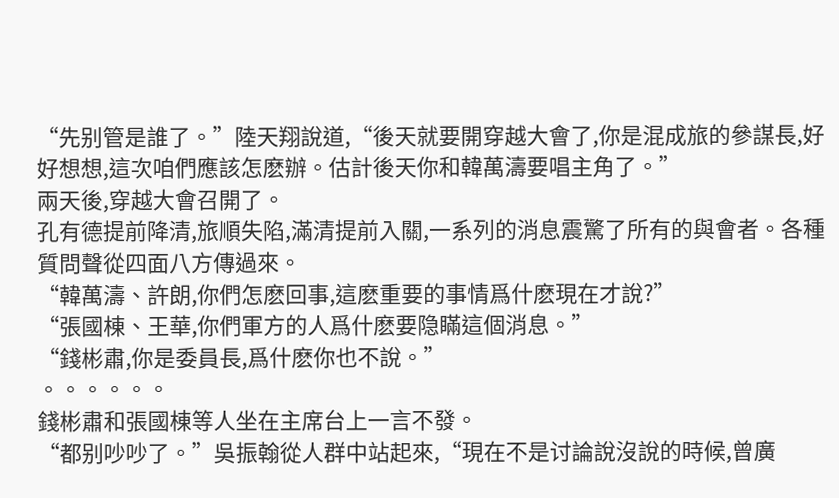“先别管是誰了。”陸天翔說道,“後天就要開穿越大會了,你是混成旅的參謀長,好好想想,這次咱們應該怎麽辦。估計後天你和韓萬濤要唱主角了。”
兩天後,穿越大會召開了。
孔有德提前降清,旅順失陷,滿清提前入關,一系列的消息震驚了所有的與會者。各種質問聲從四面八方傳過來。
“韓萬濤、許朗,你們怎麽回事,這麽重要的事情爲什麽現在才說?”
“張國棟、王華,你們軍方的人爲什麽要隐瞞這個消息。”
“錢彬肅,你是委員長,爲什麽你也不說。”
。。。。。。
錢彬肅和張國棟等人坐在主席台上一言不發。
“都别吵吵了。”吳振翰從人群中站起來,“現在不是讨論說沒說的時候,曾廣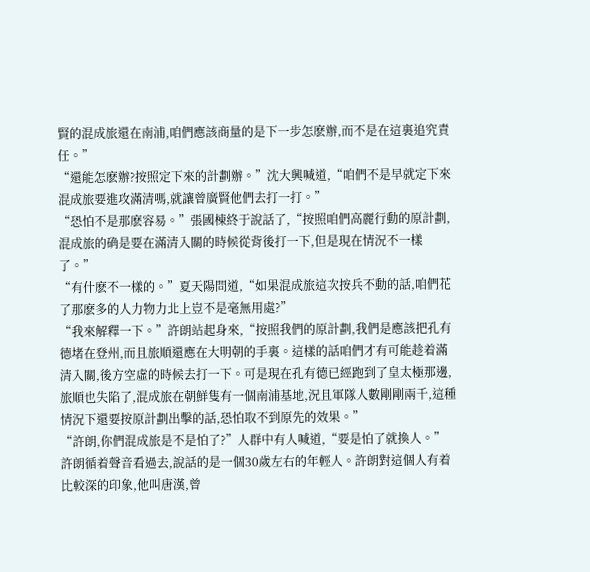賢的混成旅還在南浦,咱們應該商量的是下一步怎麽辦,而不是在這裏追究責任。”
“還能怎麽辦?按照定下來的計劃辦。”沈大興喊道,“咱們不是早就定下來混成旅要進攻滿清嗎,就讓曾廣賢他們去打一打。”
“恐怕不是那麽容易。”張國棟終于說話了,“按照咱們高麗行動的原計劃,混成旅的确是要在滿清入關的時候從背後打一下,但是現在情況不一樣了。”
“有什麽不一樣的。”夏天陽問道,“如果混成旅這次按兵不動的話,咱們花了那麽多的人力物力北上豈不是毫無用處?”
“我來解釋一下。”許朗站起身來,“按照我們的原計劃,我們是應該把孔有德堵在登州,而且旅順還應在大明朝的手裏。這樣的話咱們才有可能趁着滿清入關,後方空虛的時候去打一下。可是現在孔有德已經跑到了皇太極那邊,旅順也失陷了,混成旅在朝鮮隻有一個南浦基地,況且軍隊人數剛剛兩千,這種情況下還要按原計劃出擊的話,恐怕取不到原先的效果。”
“許朗,你們混成旅是不是怕了?”人群中有人喊道,“要是怕了就換人。”
許朗循着聲音看過去,說話的是一個30歲左右的年輕人。許朗對這個人有着比較深的印象,他叫唐漢,曾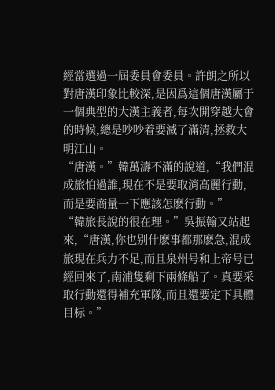經當選過一屆委員會委員。許朗之所以對唐漢印象比較深,是因爲這個唐漢屬于一個典型的大漢主義者,每次開穿越大會的時候,總是吵吵着要滅了滿清,拯救大明江山。
“唐漢。”韓萬濤不滿的說道,“我們混成旅怕過誰,現在不是要取消高麗行動,而是要商量一下應該怎麽行動。”
“韓旅長說的很在理。”吳振翰又站起來,“唐漢,你也别什麽事都那麽急,混成旅現在兵力不足,而且泉州号和上帝号已經回來了,南浦隻剩下兩條船了。真要采取行動還得補充軍隊,而且還要定下具體目标。”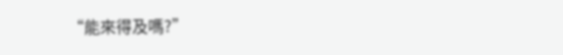“能來得及嗎?”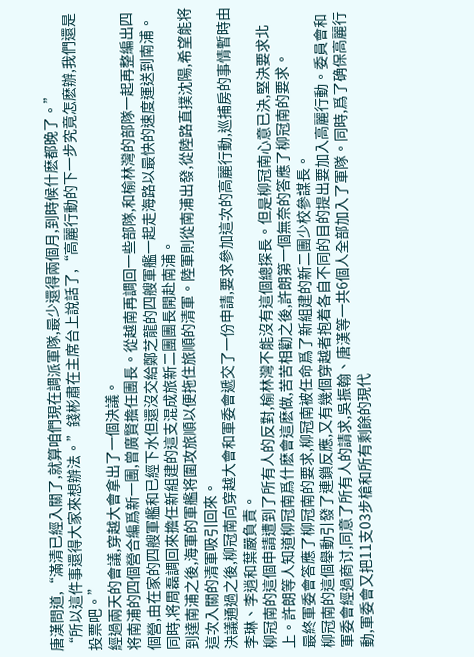唐漢問道,“滿清已經入關了,就算咱們現在調派軍隊,最少還得兩個月,到時候什麽都晚了。”
“所以這件事還得大家來想辦法。”錢彬肅在主席台上說話了,“高麗行動的下一步究竟怎麽辦,我們還是投票吧。”
經過兩天的會議,穿越大會拿出了一個決議。
将南浦的四個營合編爲新一團,曾廣賢擔任團長。從越南再調回一些部隊,和榆林灣的部隊一起再整編出四個營,由在家的四艘軍艦和已經下水但還沒交給鄭芝龍的四艘軍艦一起走海路以最快的速度運送到南浦。同時,将周磊調回來擔任新組建的這支混成旅新二團團長開赴南浦。
到達南浦之後,海軍的軍艦将圍攻旅順以便拖住旅順的清軍。陸軍則從南浦出發,從陸路直撲沈陽,希望能将這次入關的清軍吸引回來。
決議通過之後,柳冠南向穿越大會和軍委會遞交了一份申請,要求參加這次的高麗行動,巡捕房的事情暫時由李琳、李逍和葉嚴負責。
柳冠南的這個申請遭到了所有人的反對,榆林灣不能沒有這個總探長。但是柳冠南心意已決,堅決要求北上。許朗等人知道柳冠南爲什麽會這麽做,苦苦相勸之後,許朗第一個無奈的答應了柳冠南的要求。
最終軍委會答應了柳冠南的要求,柳冠南被任命爲了新組建的新二團少校參謀長。
柳冠南的這個舉動引發了連鎖反應,又有幾個穿越者抱着各自不同的目的提出要加入高麗行動。委員會和軍委會經過商讨,同意了所有人的請求,吳振翰、唐漢等一共6個人全部加入了軍隊。同時,爲了确保高麗行動,軍委會又把11支03步槍和所有剩餘的現代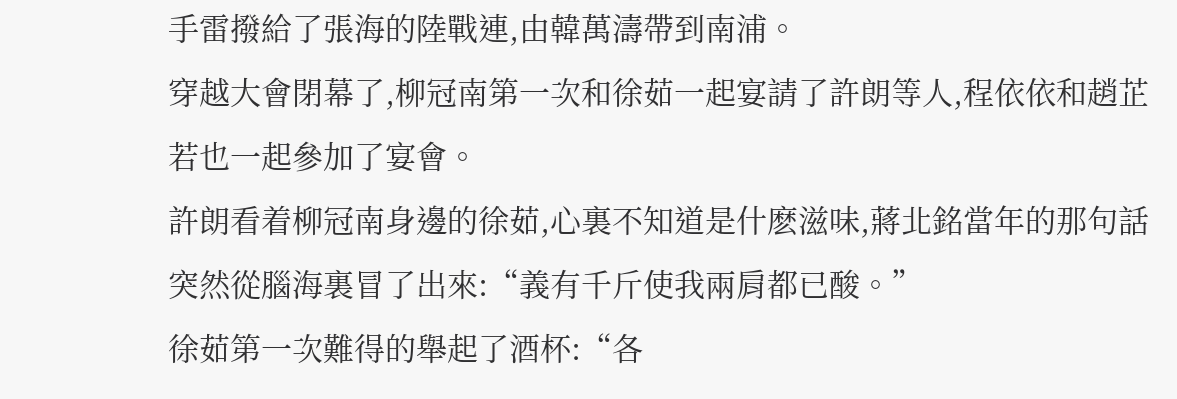手雷撥給了張海的陸戰連,由韓萬濤帶到南浦。
穿越大會閉幕了,柳冠南第一次和徐茹一起宴請了許朗等人,程依依和趙芷若也一起參加了宴會。
許朗看着柳冠南身邊的徐茹,心裏不知道是什麽滋味,蔣北銘當年的那句話突然從腦海裏冒了出來:“義有千斤使我兩肩都已酸。”
徐茹第一次難得的舉起了酒杯:“各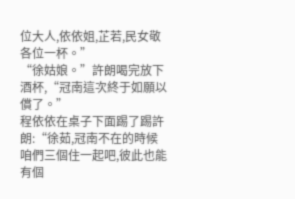位大人,依依姐,芷若,民女敬各位一杯。”
“徐姑娘。”許朗喝完放下酒杯,“冠南這次終于如願以償了。”
程依依在桌子下面踢了踢許朗:“徐茹,冠南不在的時候咱們三個住一起吧,彼此也能有個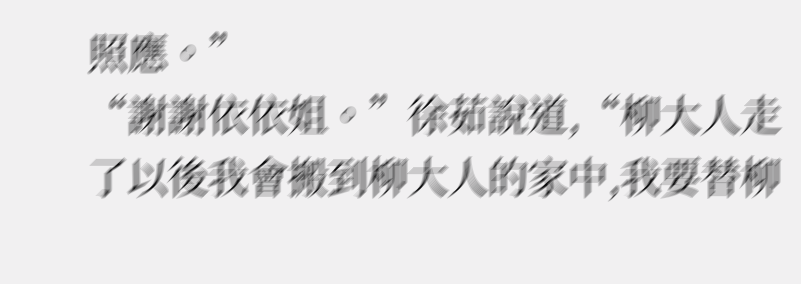照應。”
“謝謝依依姐。”徐茹說道,“柳大人走了以後我會搬到柳大人的家中,我要替柳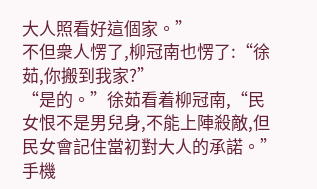大人照看好這個家。”
不但衆人愣了,柳冠南也愣了:“徐茹,你搬到我家?”
“是的。”徐茹看着柳冠南,“民女恨不是男兒身,不能上陣殺敵,但民女會記住當初對大人的承諾。”手機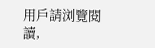用戶請浏覽閱讀,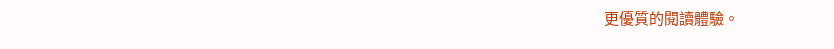更優質的閱讀體驗。